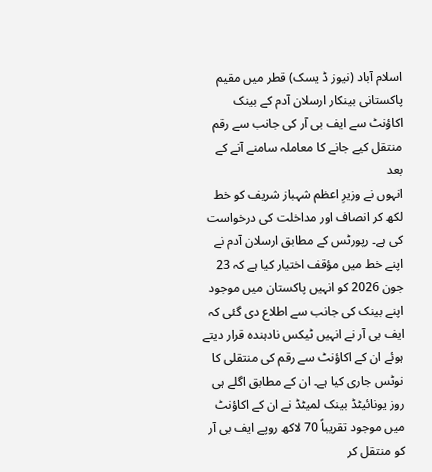اسلام آباد (نیوز ڈ یسک) قطر میں مقیم پاکستانی بینکار ارسلان آدم کے بینک اکاؤنٹ سے ایف بی آر کی جانب سے رقم منتقل کیے جانے کا معاملہ سامنے آنے کے بعد
انہوں نے وزیرِ اعظم شہباز شریف کو خط لکھ کر انصاف اور مداخلت کی درخواست کی ہے۔ رپورٹس کے مطابق ارسلان آدم نے اپنے خط میں مؤقف اختیار کیا ہے کہ 23 جون 2026 کو انہیں پاکستان میں موجود اپنے بینک کی جانب سے اطلاع دی گئی کہ ایف بی آر نے انہیں ٹیکس نادہندہ قرار دیتے ہوئے ان کے اکاؤنٹ سے رقم کی منتقلی کا نوٹس جاری کیا ہے۔ ان کے مطابق اگلے ہی روز یونائیٹڈ بینک لمیٹڈ نے ان کے اکاؤنٹ میں موجود تقریباً 70 لاکھ روپے ایف بی آر کو منتقل کر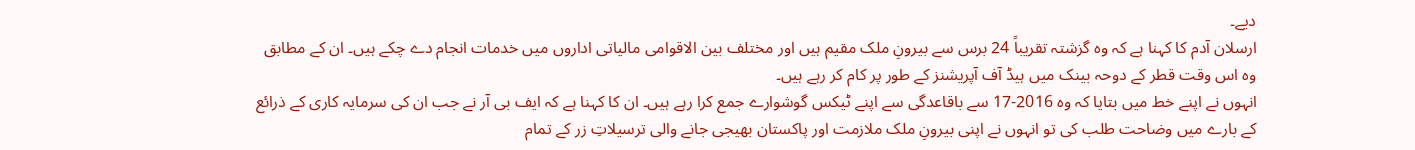دیے۔
ارسلان آدم کا کہنا ہے کہ وہ گزشتہ تقریباً 24 برس سے بیرونِ ملک مقیم ہیں اور مختلف بین الاقوامی مالیاتی اداروں میں خدمات انجام دے چکے ہیں۔ ان کے مطابق وہ اس وقت قطر کے دوحہ بینک میں ہیڈ آف آپریشنز کے طور پر کام کر رہے ہیں۔
انہوں نے اپنے خط میں بتایا کہ وہ 2016-17 سے باقاعدگی سے اپنے ٹیکس گوشوارے جمع کرا رہے ہیں۔ ان کا کہنا ہے کہ ایف بی آر نے جب ان کی سرمایہ کاری کے ذرائع کے بارے میں وضاحت طلب کی تو انہوں نے اپنی بیرونِ ملک ملازمت اور پاکستان بھیجی جانے والی ترسیلاتِ زر کے تمام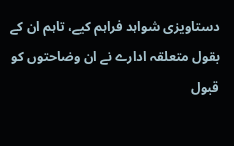دستاویزی شواہد فراہم کیے، تاہم ان کے بقول متعلقہ ادارے نے ان وضاحتوں کو قبول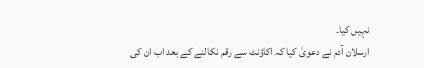نہیں کیا۔
ارسلان آدم نے دعویٰ کیا کہ اکاؤنٹ سے رقم نکالنے کے بعد اب ان کی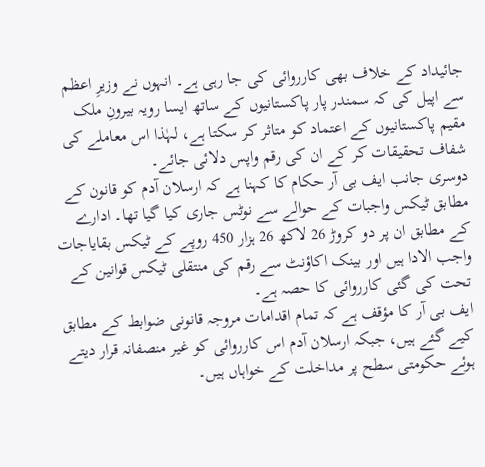جائیداد کے خلاف بھی کارروائی کی جا رہی ہے۔ انہوں نے وزیرِ اعظم سے اپیل کی کہ سمندر پار پاکستانیوں کے ساتھ ایسا رویہ بیرونِ ملک مقیم پاکستانیوں کے اعتماد کو متاثر کر سکتا ہے، لہٰذا اس معاملے کی شفاف تحقیقات کر کے ان کی رقم واپس دلائی جائے۔
دوسری جانب ایف بی آر حکام کا کہنا ہے کہ ارسلان آدم کو قانون کے مطابق ٹیکس واجبات کے حوالے سے نوٹس جاری کیا گیا تھا۔ ادارے کے مطابق ان پر دو کروڑ 26 لاکھ 26 ہزار 450 روپے کے ٹیکس بقایاجات واجب الادا ہیں اور بینک اکاؤنٹ سے رقم کی منتقلی ٹیکس قوانین کے تحت کی گئی کارروائی کا حصہ ہے۔
ایف بی آر کا مؤقف ہے کہ تمام اقدامات مروجہ قانونی ضوابط کے مطابق کیے گئے ہیں، جبکہ ارسلان آدم اس کارروائی کو غیر منصفانہ قرار دیتے ہوئے حکومتی سطح پر مداخلت کے خواہاں ہیں۔